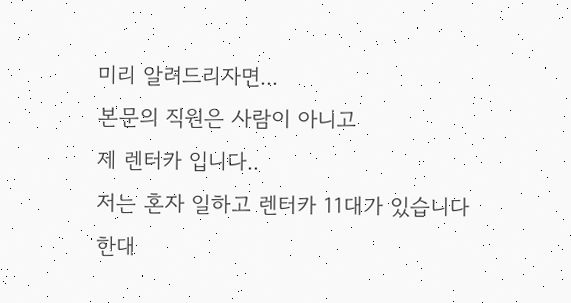미리 알려드리자면...
본문의 직원은 사람이 아니고
제 렌터카 입니다..
저는 혼자 일하고 렌터카 11대가 있습니다
한대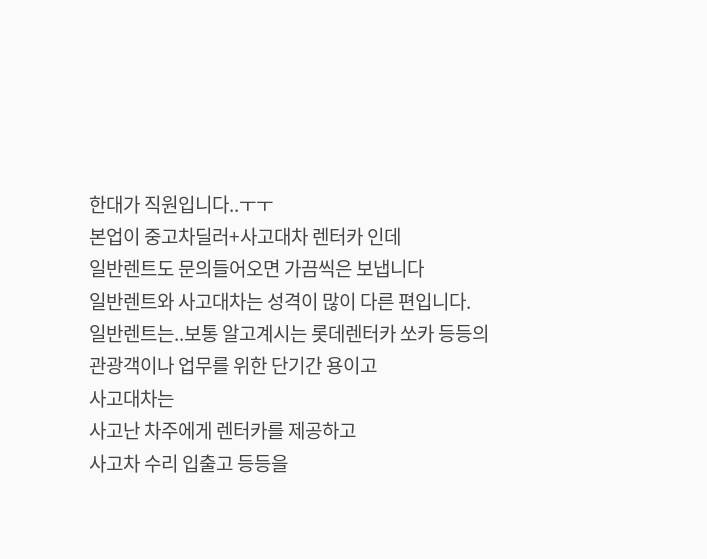한대가 직원입니다..ㅜㅜ
본업이 중고차딜러+사고대차 렌터카 인데
일반렌트도 문의들어오면 가끔씩은 보냅니다
일반렌트와 사고대차는 성격이 많이 다른 편입니다.
일반렌트는..보통 알고계시는 롯데렌터카 쏘카 등등의
관광객이나 업무를 위한 단기간 용이고
사고대차는
사고난 차주에게 렌터카를 제공하고
사고차 수리 입출고 등등을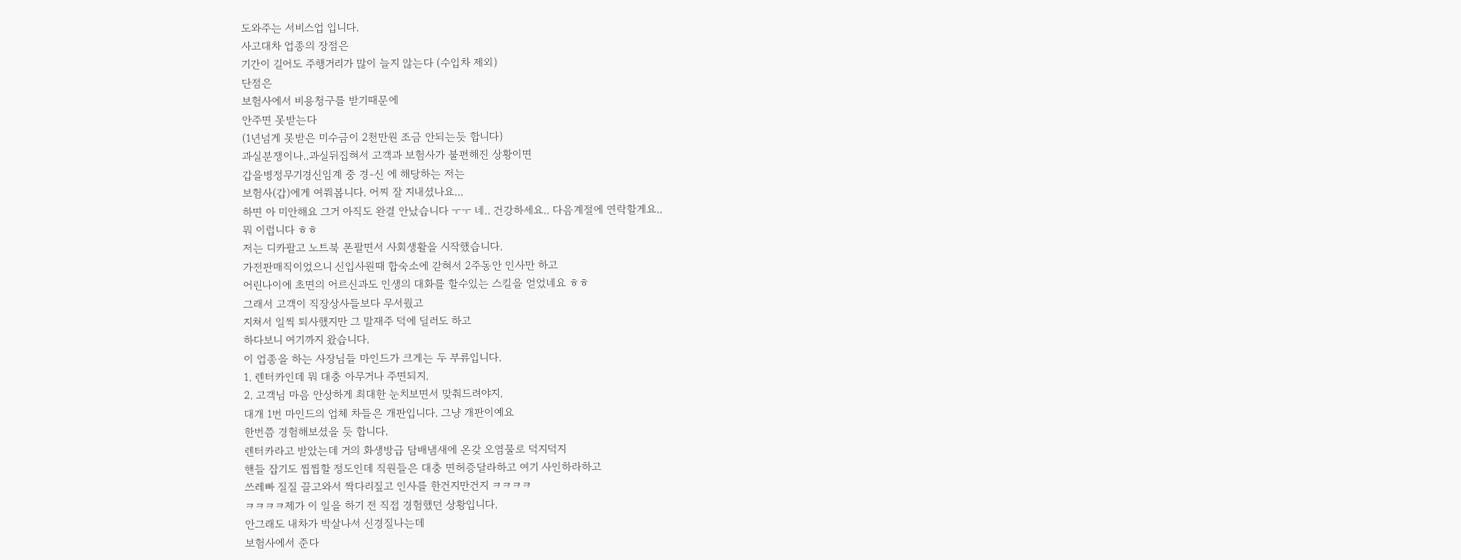도와주는 서비스업 입니다.
사고대차 업종의 장점은
기간이 길어도 주행거리가 많이 늘지 않는다 (수입차 제외)
단점은
보험사에서 비용청구를 받기때문에
안주면 못받는다
(1년넘게 못받은 미수금이 2천만원 조금 안되는듯 합니다)
과실분쟁이나..과실뒤집혀서 고객과 보험사가 불편해진 상황이면
갑을병정무기경신임계 중 경-신 에 해당하는 저는
보험사(갑)에게 여쭤봅니다. 어찌 잘 지내셨나요...
하면 아 미안해요 그거 아직도 완결 안났습니다 ㅜㅜ 네.. 건강하세요.. 다음계절에 연락할게요..
뭐 이럽니다 ㅎㅎ
저는 디카팔고 노트북 폰팔면서 사회생활을 시작했습니다.
가전판매직이었으니 신입사원때 합숙소에 갇혀서 2주동안 인사만 하고
어린나이에 초면의 어르신과도 인생의 대화를 할수있는 스킬을 얻었네요 ㅎㅎ
그래서 고객이 직장상사들보다 무서웠고
지쳐서 일찍 퇴사했지만 그 말재주 덕에 딜러도 하고
하다보니 여기까지 왔습니다.
이 업종을 하는 사장님들 마인드가 크게는 두 부류입니다.
1. 렌터카인데 뭐 대충 아무거나 주면되지.
2. 고객님 마음 안상하게 최대한 눈치보면서 맞춰드려야지.
대개 1번 마인드의 업체 차들은 개판입니다. 그냥 개판이예요
한번쯤 경험해보셨을 듯 합니다.
렌터카라고 받았는데 거의 화생방급 담배냄새에 온갖 오염물로 덕지덕지
핸들 잡기도 찝찝할 정도인데 직원들은 대충 면허증달라하고 여기 사인하라하고
쓰레빠 질질 끌고와서 짝다리짚고 인사를 한건지만건지 ㅋㅋㅋㅋ
ㅋㅋㅋㅋ제가 이 일을 하기 전 직접 경험했던 상황입니다.
안그래도 내차가 박살나서 신경질나는데
보험사에서 준다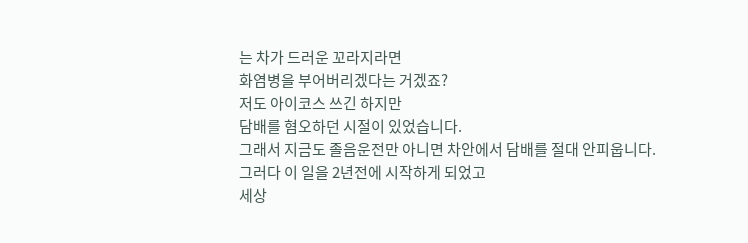는 차가 드러운 꼬라지라면
화염병을 부어버리겠다는 거겠죠?
저도 아이코스 쓰긴 하지만
담배를 혐오하던 시절이 있었습니다.
그래서 지금도 졸음운전만 아니면 차안에서 담배를 절대 안피웁니다.
그러다 이 일을 2년전에 시작하게 되었고
세상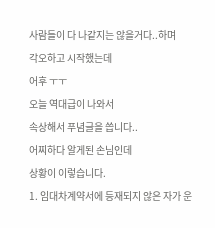사람들이 다 나같지는 않을거다..하며
각오하고 시작했는데
어후 ㅜㅜ
오늘 역대급이 나와서
속상해서 푸념글을 씁니다..
어찌하다 알게된 손님인데
상황이 이렇습니다.
1. 임대차계약서에 등재되지 않은 자가 운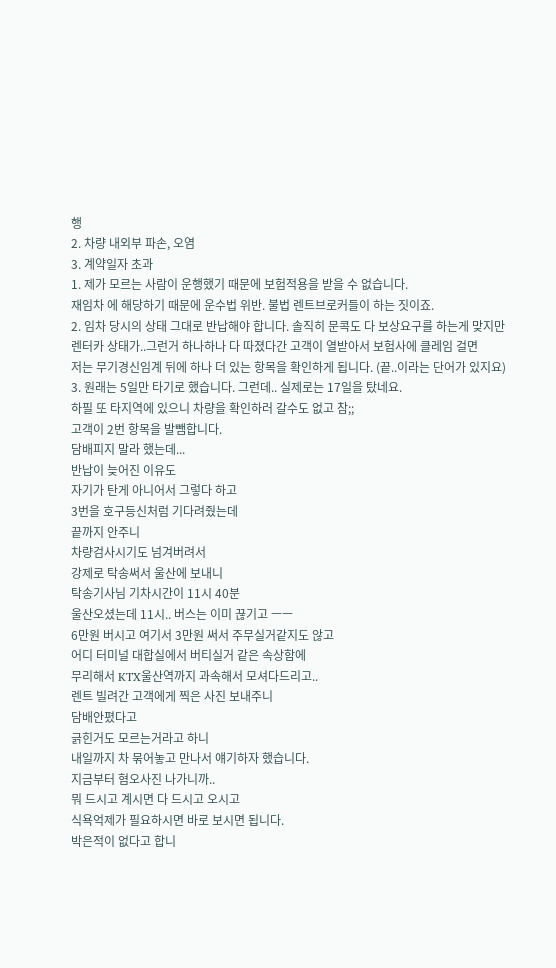행
2. 차량 내외부 파손, 오염
3. 계약일자 초과
1. 제가 모르는 사람이 운행했기 때문에 보험적용을 받을 수 없습니다.
재임차 에 해당하기 때문에 운수법 위반. 불법 렌트브로커들이 하는 짓이죠.
2. 임차 당시의 상태 그대로 반납해야 합니다. 솔직히 문콕도 다 보상요구를 하는게 맞지만
렌터카 상태가..그런거 하나하나 다 따졌다간 고객이 열받아서 보험사에 클레임 걸면
저는 무기경신임계 뒤에 하나 더 있는 항목을 확인하게 됩니다. (끝..이라는 단어가 있지요)
3. 원래는 5일만 타기로 했습니다. 그런데.. 실제로는 17일을 탔네요.
하필 또 타지역에 있으니 차량을 확인하러 갈수도 없고 참;;
고객이 2번 항목을 발뺌합니다.
담배피지 말라 했는데...
반납이 늦어진 이유도
자기가 탄게 아니어서 그렇다 하고
3번을 호구등신처럼 기다려줬는데
끝까지 안주니
차량검사시기도 넘겨버려서
강제로 탁송써서 울산에 보내니
탁송기사님 기차시간이 11시 40분
울산오셨는데 11시.. 버스는 이미 끊기고 ㅡㅡ
6만원 버시고 여기서 3만원 써서 주무실거같지도 않고
어디 터미널 대합실에서 버티실거 같은 속상함에
무리해서 KTX울산역까지 과속해서 모셔다드리고..
렌트 빌려간 고객에게 찍은 사진 보내주니
담배안폈다고
긁힌거도 모르는거라고 하니
내일까지 차 묶어놓고 만나서 얘기하자 했습니다.
지금부터 혐오사진 나가니까..
뭐 드시고 계시면 다 드시고 오시고
식욕억제가 필요하시면 바로 보시면 됩니다.
박은적이 없다고 합니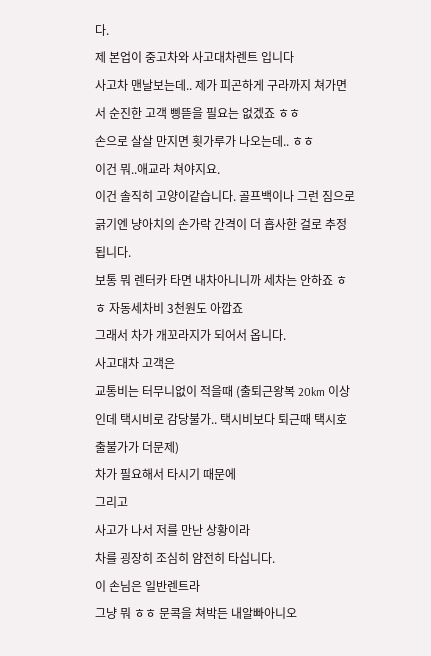다.
제 본업이 중고차와 사고대차렌트 입니다
사고차 맨날보는데.. 제가 피곤하게 구라까지 쳐가면서 순진한 고객 삥뜯을 필요는 없겠죠 ㅎㅎ
손으로 살살 만지면 횟가루가 나오는데.. ㅎㅎ
이건 뭐..애교라 쳐야지요.
이건 솔직히 고양이같습니다. 골프백이나 그런 짐으로 긁기엔 냥아치의 손가락 간격이 더 흡사한 걸로 추정됩니다.
보통 뭐 렌터카 타면 내차아니니까 세차는 안하죠 ㅎㅎ 자동세차비 3천원도 아깝죠
그래서 차가 개꼬라지가 되어서 옵니다.
사고대차 고객은
교통비는 터무니없이 적을때 (출퇴근왕복 20km 이상인데 택시비로 감당불가.. 택시비보다 퇴근때 택시호출불가가 더문제)
차가 필요해서 타시기 때문에
그리고
사고가 나서 저를 만난 상황이라
차를 굉장히 조심히 얌전히 타십니다.
이 손님은 일반렌트라
그냥 뭐 ㅎㅎ 문콕을 쳐박든 내알빠아니오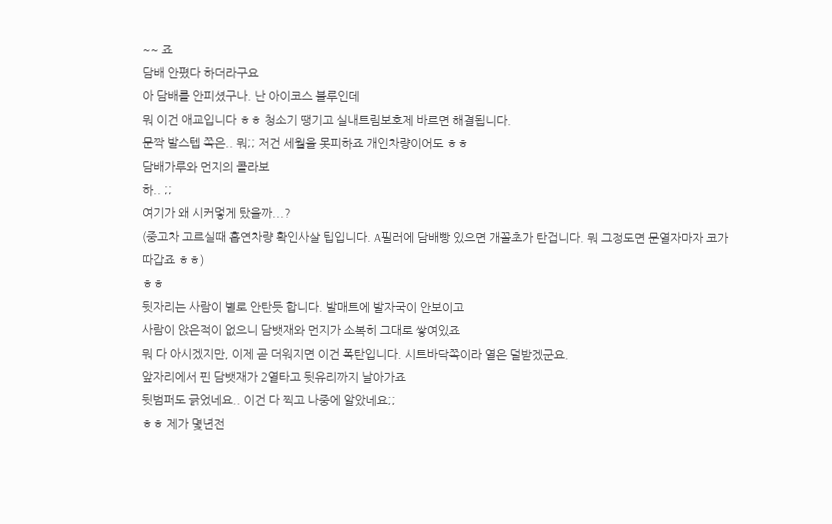~~ 죠
담배 안폈다 하더라구요
아 담배를 안피셨구나. 난 아이코스 블루인데
뭐 이건 애교입니다 ㅎㅎ 청소기 땡기고 실내트림보호제 바르면 해결됩니다.
문짝 발스텝 쪽은.. 뭐;; 저건 세월을 못피하죠 개인차량이어도 ㅎㅎ
담배가루와 먼지의 콜라보
하.. ;;
여기가 왜 시커멓게 탔을까...?
(중고차 고르실때 흡연차량 확인사살 팁입니다. A필러에 담배빵 있으면 개꼴초가 탄겁니다. 뭐 그정도면 문열자마자 코가 따갑죠 ㅎㅎ)
ㅎㅎ
뒷자리는 사람이 별로 안탄듯 합니다. 발매트에 발자국이 안보이고
사람이 앉은적이 없으니 담뱃재와 먼지가 소복히 그대로 쌓여있죠
뭐 다 아시겠지만, 이제 곧 더워지면 이건 폭탄입니다. 시트바닥쪽이라 열은 덜받겠군요.
앞자리에서 핀 담뱃재가 2열타고 뒷유리까지 날아가죠
뒷범퍼도 긁었네요.. 이건 다 찍고 나중에 알았네요;;
ㅎㅎ 제가 몇년전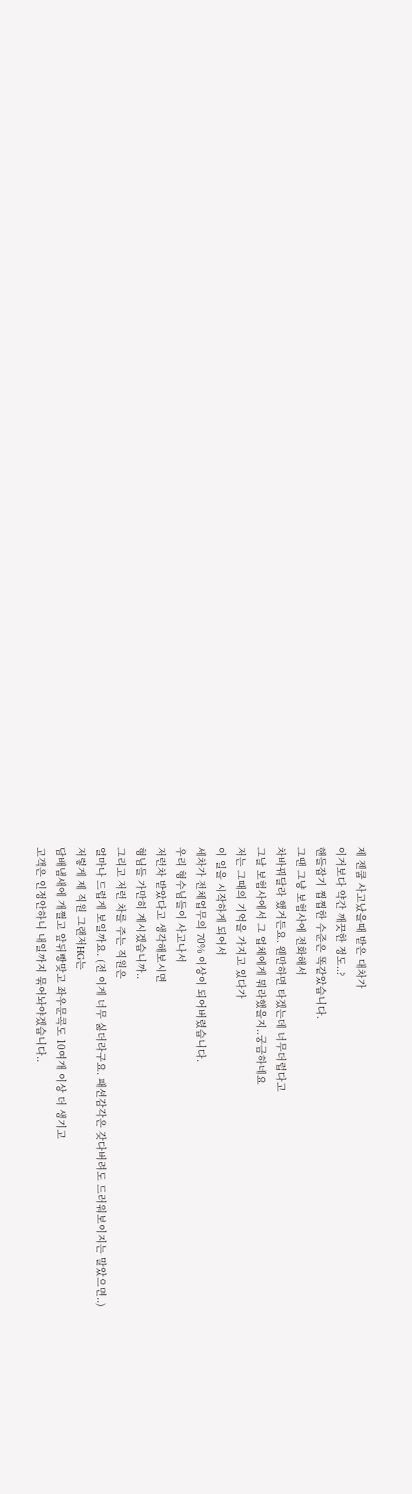제 젠쿱 사고났을때 받은 대차가
이거보다 약간 깨끗한 정도..?
핸들잡기 찝찝한 수준은 똑같았습니다.
그땐 그냥 보험사에 전화해서
차바꿔달라 했거든요. 웬만하면 타겠는데 너무더럽다고
그날 보험사에서 그 업체에게 뭐라했을지..궁금하네요
저는 그때의 기억을 가지고 있다가
이 일을 시작하게 되어서
세차가 전체업무의 70% 이상이 되어버렸습니다.
우리 형수님들이 사고나서
저런차 받았다고 생각해보시면
형님들 가만히 계시겠습니까..
그리고 저런 차를 주는 직원은
얼마나 드럽게 보일까요. (전 이게 너무 싫더라구요. 패션감각은 갖다버려도 드러워보이지는 말았으면..)
저렇게 제 직원 그랜저HG는
담배냄새에 개쩔고 앞뒤빵맞고 좌우문콕도 10여개 이상 더 생기고
고객은 인정안하니 내일까지 묶어놔야겠습니다..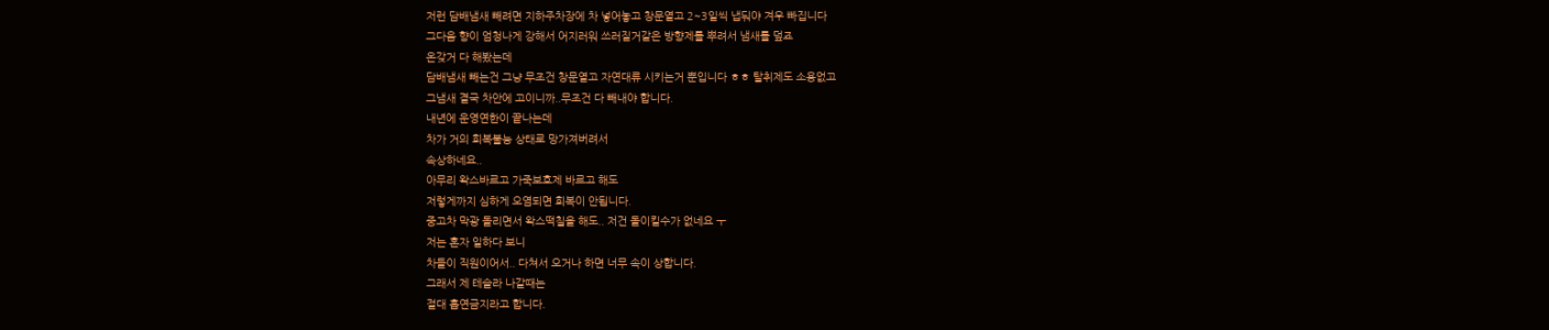저런 담배냄새 빼려면 지하주차장에 차 넣어놓고 창문열고 2~3일씩 냅둬야 겨우 빠집니다
그다음 향이 엄청나게 강해서 어지러워 쓰러질거같은 방향제를 뿌려서 냄새를 덮죠
온갖거 다 해봤는데
담배냄새 빼는건 그냥 무조건 창문열고 자연대류 시키는거 뿐입니다 ㅎㅎ 탈취제도 소용없고
그냄새 결국 차안에 고이니까..무조건 다 빼내야 합니다.
내년에 운영연한이 끝나는데
차가 거의 회복불능 상태로 망가져버려서
속상하네요..
아무리 왁스바르고 가죽보호제 바르고 해도
저렇게까지 심하게 오염되면 회복이 안됩니다.
중고차 막광 돌리면서 왁스떡칠을 해도.. 저건 돌이킬수가 없네요 ㅜ
저는 혼자 일하다 보니
차들이 직원이어서.. 다쳐서 오거나 하면 너무 속이 상합니다.
그래서 제 테슬라 나갈때는
절대 흡연금지라고 합니다.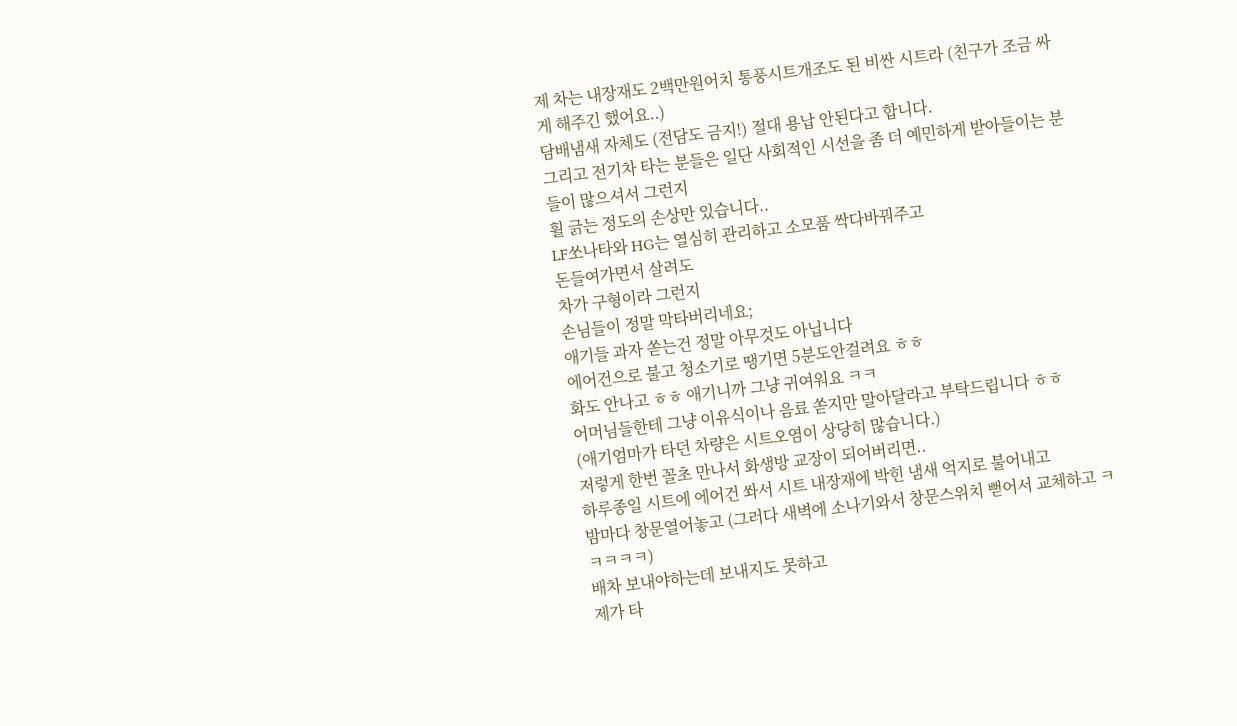제 차는 내장재도 2백만원어치 통풍시트개조도 된 비싼 시트라 (친구가 조금 싸게 해주긴 했어요..)
담배냄새 자체도 (전담도 금지!) 절대 용납 안된다고 합니다.
그리고 전기차 타는 분들은 일단 사회적인 시선을 좀 더 예민하게 받아들이는 분들이 많으셔서 그런지
휠 긁는 정도의 손상만 있습니다..
LF쏘나타와 HG는 열심히 관리하고 소모품 싹다바꿔주고
돈들여가면서 살려도
차가 구형이라 그런지
손님들이 정말 막타버리네요;
애기들 과자 쏟는건 정말 아무것도 아닙니다
에어건으로 불고 청소기로 땡기면 5분도안걸려요 ㅎㅎ
화도 안나고 ㅎㅎ 애기니까 그냥 귀여워요 ㅋㅋ
어머님들한테 그냥 이유식이나 음료 쏟지만 말아달라고 부탁드립니다 ㅎㅎ
(애기엄마가 타던 차량은 시트오염이 상당히 많습니다.)
저렇게 한번 꼴초 만나서 화생방 교장이 되어버리면..
하루종일 시트에 에어건 쏴서 시트 내장재에 박힌 냄새 억지로 불어내고
밤마다 창문열어놓고 (그러다 새벽에 소나기와서 창문스위치 뻗어서 교체하고 ㅋㅋㅋㅋㅋ)
배차 보내야하는데 보내지도 못하고
제가 타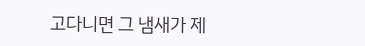고다니면 그 냄새가 제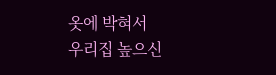옷에 박혀서
우리집 높으신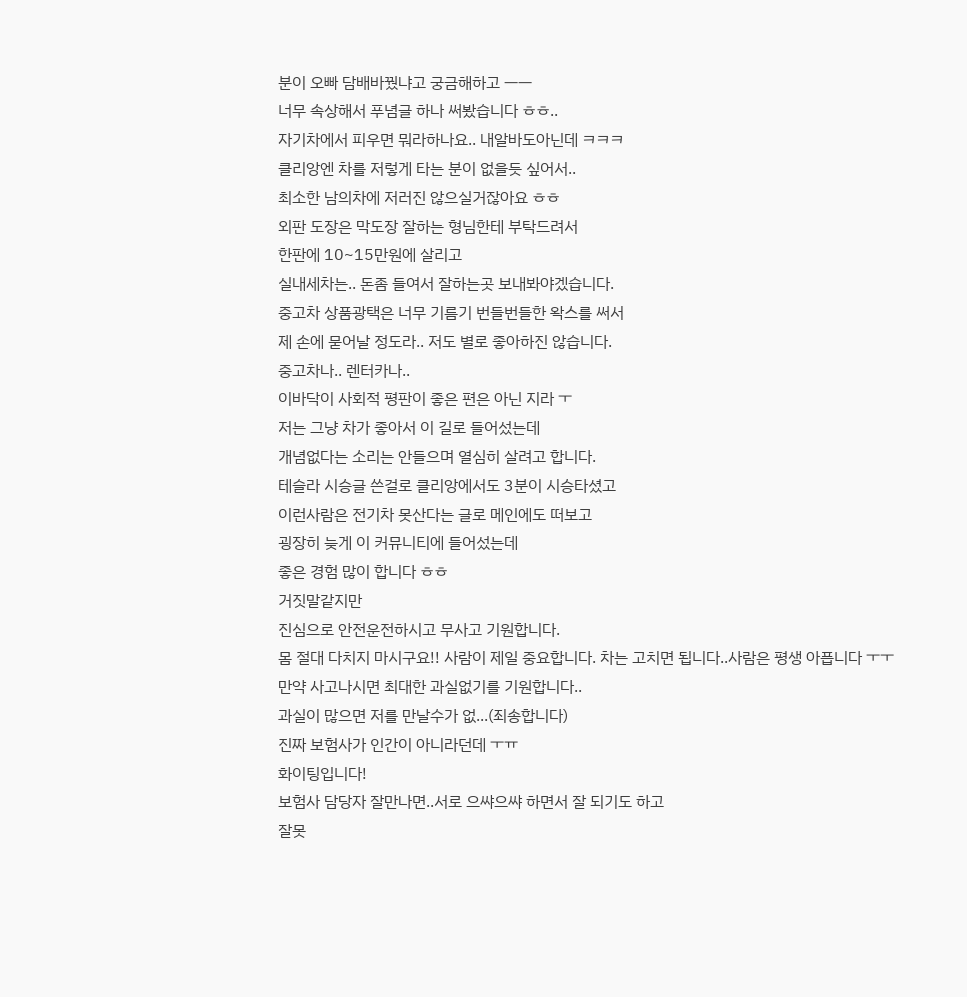분이 오빠 담배바꿨냐고 궁금해하고 ㅡㅡ
너무 속상해서 푸념글 하나 써봤습니다 ㅎㅎ..
자기차에서 피우면 뭐라하나요.. 내알바도아닌데 ㅋㅋㅋ
클리앙엔 차를 저렇게 타는 분이 없을듯 싶어서..
최소한 남의차에 저러진 않으실거잖아요 ㅎㅎ
외판 도장은 막도장 잘하는 형님한테 부탁드려서
한판에 10~15만원에 살리고
실내세차는.. 돈좀 들여서 잘하는곳 보내봐야겠습니다.
중고차 상품광택은 너무 기름기 번들번들한 왁스를 써서
제 손에 묻어날 정도라.. 저도 별로 좋아하진 않습니다.
중고차나.. 렌터카나..
이바닥이 사회적 평판이 좋은 편은 아닌 지라 ㅜ
저는 그냥 차가 좋아서 이 길로 들어섰는데
개념없다는 소리는 안들으며 열심히 살려고 합니다.
테슬라 시승글 쓴걸로 클리앙에서도 3분이 시승타셨고
이런사람은 전기차 못산다는 글로 메인에도 떠보고
굉장히 늦게 이 커뮤니티에 들어섰는데
좋은 경험 많이 합니다 ㅎㅎ
거짓말같지만
진심으로 안전운전하시고 무사고 기원합니다.
몸 절대 다치지 마시구요!! 사람이 제일 중요합니다. 차는 고치면 됩니다..사람은 평생 아픕니다 ㅜㅜ
만약 사고나시면 최대한 과실없기를 기원합니다..
과실이 많으면 저를 만날수가 없...(죄송합니다)
진짜 보험사가 인간이 아니라던데 ㅜㅠ
화이팅입니다!
보험사 담당자 잘만나면..서로 으쌰으쌰 하면서 잘 되기도 하고
잘못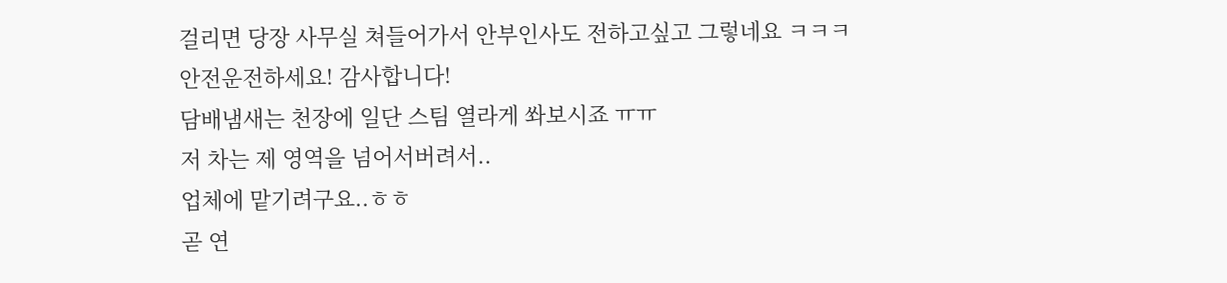걸리면 당장 사무실 쳐들어가서 안부인사도 전하고싶고 그렇네요 ㅋㅋㅋ
안전운전하세요! 감사합니다!
담배냄새는 천장에 일단 스팀 열라게 쏴보시죠 ㅠㅠ
저 차는 제 영역을 넘어서버려서..
업체에 맡기려구요..ㅎㅎ
곧 연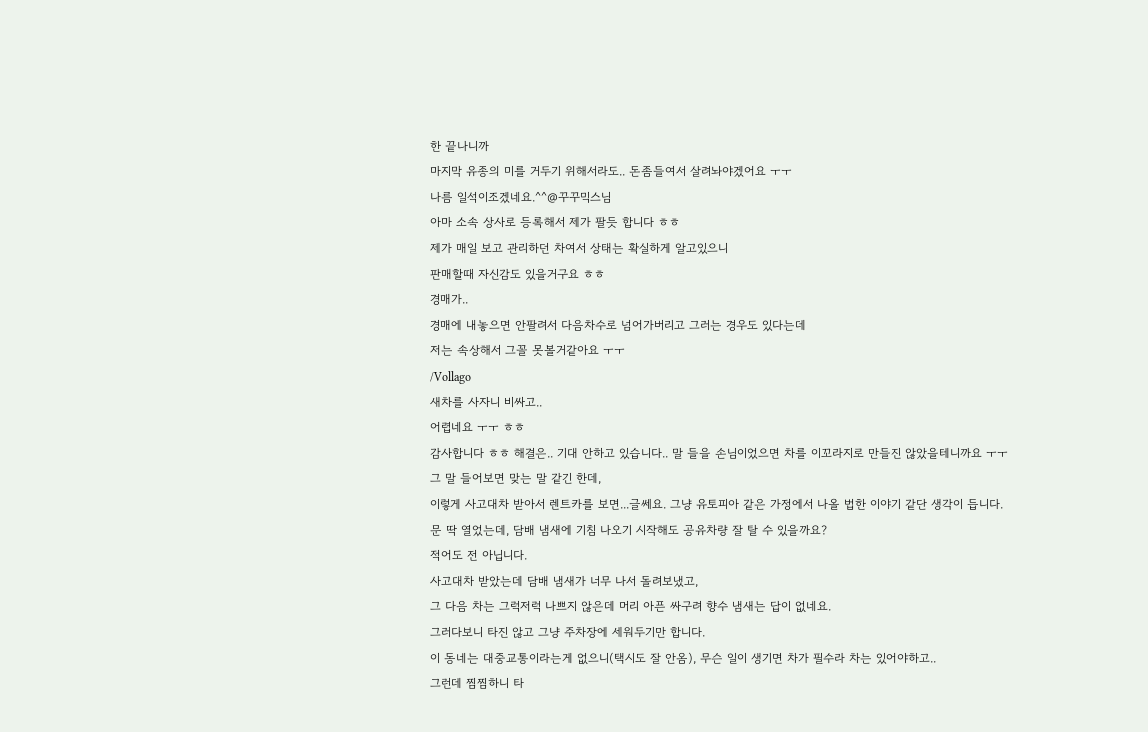한 끝나니까
마지막 유종의 미를 거두기 위해서라도.. 돈좀들여서 살려놔야겠어요 ㅜㅜ
나름 일석이조겠네요.^^@꾸꾸믹스님
아마 소속 상사로 등록해서 제가 팔듯 합니다 ㅎㅎ
제가 매일 보고 관리하던 차여서 상태는 확실하게 알고있으니
판매할때 자신감도 있을거구요 ㅎㅎ
경매가..
경매에 내놓으면 안팔려서 다음차수로 넘어가버리고 그러는 경우도 있다는데
저는 속상해서 그꼴 못볼거같아요 ㅜㅜ
/Vollago
새차를 사자니 비싸고..
어렵네요 ㅜㅜ ㅎㅎ
감사합니다 ㅎㅎ 해결은.. 기대 안하고 있습니다.. 말 들을 손님이었으면 차를 이꼬라지로 만들진 않았을테니까요 ㅜㅜ
그 말 들어보면 맞는 말 같긴 한데,
이렇게 사고대차 받아서 렌트카를 보면...글쎄요. 그냥 유토피아 같은 가정에서 나올 법한 이야기 같단 생각이 듭니다.
문 딱 열었는데, 담배 냄새에 기침 나오기 시작해도 공유차량 잘 탈 수 있을까요?
적어도 전 아닙니다.
사고대차 받았는데 담배 냄새가 너무 나서 돌려보냈고,
그 다음 차는 그럭저럭 나쁘지 않은데 머리 아픈 싸구려 향수 냄새는 답이 없네요.
그러다보니 타진 않고 그냥 주차장에 세워두기만 합니다.
이 동네는 대중교통이라는게 없으니(택시도 잘 안옴), 무슨 일이 생기면 차가 필수라 차는 있어야하고..
그런데 찜찜하니 타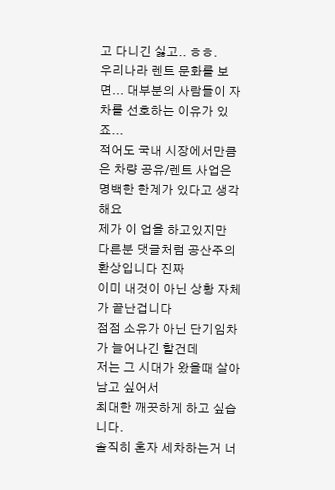고 다니긴 싫고.. ㅎㅎ.
우리나라 렌트 문화를 보면... 대부분의 사람들이 자차를 선호하는 이유가 있죠...
적어도 국내 시장에서만큼은 차량 공유/렌트 사업은 명백한 한계가 있다고 생각해요
제가 이 업을 하고있지만
다른분 댓글처럼 공산주의 환상입니다 진짜
이미 내것이 아닌 상황 자체가 끝난겁니다
점점 소유가 아닌 단기임차가 늘어나긴 할건데
저는 그 시대가 왔을때 살아남고 싶어서
최대한 깨끗하게 하고 싶습니다.
솔직히 혼자 세차하는거 너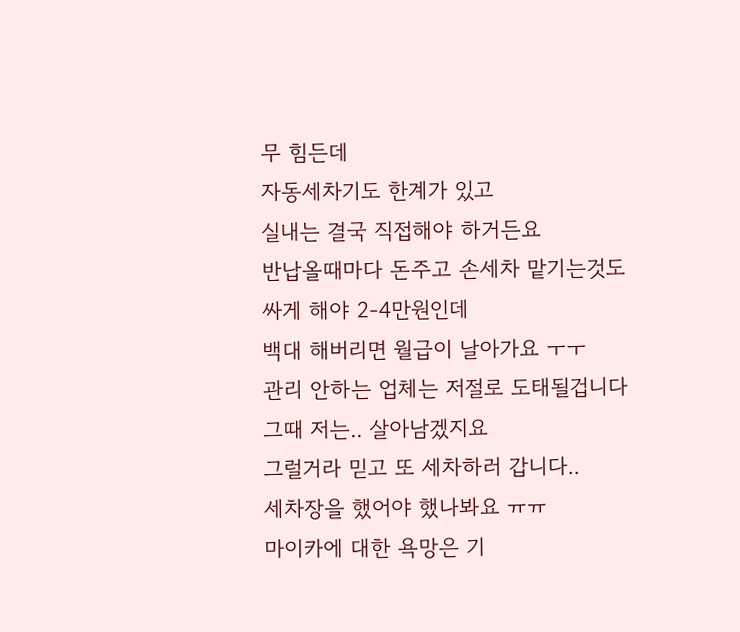무 힘든데
자동세차기도 한계가 있고
실내는 결국 직접해야 하거든요
반납올때마다 돈주고 손세차 맡기는것도
싸게 해야 2-4만원인데
백대 해버리면 월급이 날아가요 ㅜㅜ
관리 안하는 업체는 저절로 도태될겁니다
그때 저는.. 살아남겠지요
그럴거라 믿고 또 세차하러 갑니다..
세차장을 했어야 했나봐요 ㅠㅠ
마이카에 대한 욕망은 기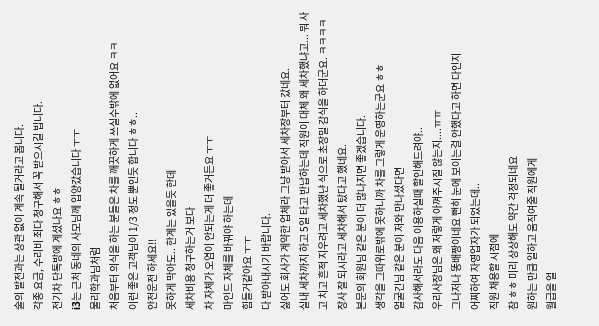술의 발전과는 상관 없이 계속 될거라고 봅니다.
각종 요금, 수리비 죄다 청구해서 꼭 받으시길 빕니다.
전기차 단톡방에 계셨나요 ㅎㅎ
i3는 근처 동네의 사모님께 입양갔습니다 ㅜㅜ
물리학과님처럼
처음부터 의식을 하는 분들은 차를 깨끗하게 쓰실수밖에 없어요 ㅋㅋ
이런 좋은 고객님이 1/3 정도 뿐인듯 합니다 ㅎㅎ..
안전운전 하세요!!
못하게 막아도.. 한계는 있을듯 한데
세차비용 청구하는거 보다
차 자체가 오염이 안되는게 더 좋거든요 ㅜㅜ
마인드 자체를 바꿔야 하는데
힘들거같아요 ㅜㅜ
다 받아내시기 바랍니다.
싫어도 회사가 계약한 업체라 그냥 받아서 세차장부터 갔네요.
실내 세차까지 하고 5일 타고 반납하는데 직원이 대체 왜 세차했냐고... 뭐 사고 치고 흔적 지우려고 세차했냔 식으로 초장밀 감식을 하더군요. ㅋㅋㅋㅋ 장사 잘 되시라고 세차해서 탔다고 했네요.
본문의 회원님 같은 분이 더 많나지면 좋겠습니다.
생각을 그따위로밖에 못하니까 차를 그렇게 운영하는군요 ㅎㅎ
얼굴긴님 같은 분이 저와 만나셨다면
감사해서라도 다음 이용하실때 할인해드려야..
우리사장님은 왜 저렇게 아껴주시질 않는지....ㅠㅠ
그나저나 똥배짱이네요 뻔히 눈에 보이는걸 안했다고 하면 다인지
어찌하여 자영업자가 되었는데..
직원 채용할 시점에
참 ㅎㅎ 미리 상상해도 약간 걱정되네요
원하는 만큼 일하고 움직여줄 직원에게
월급을 얼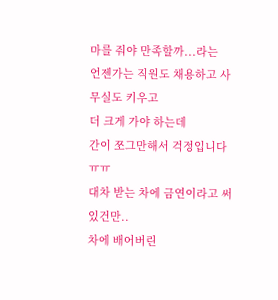마를 줘야 만족할까...라는
언젠가는 직원도 채용하고 사무실도 키우고
더 크게 가야 하는데
간이 쪼그만해서 걱정입니다 ㅠㅠ
대차 받는 차에 금연이라고 써있건만..
차에 배어버린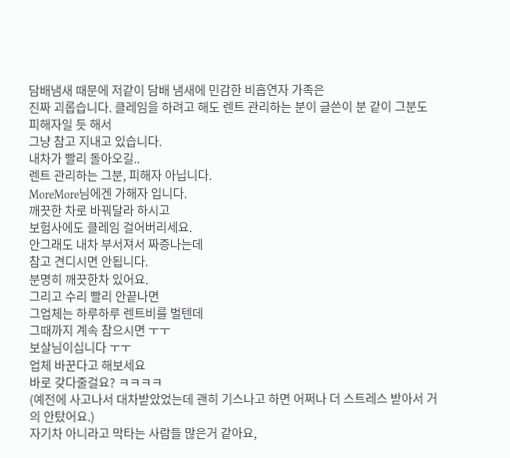담배냄새 때문에 저같이 담배 냄새에 민감한 비흡연자 가족은
진짜 괴롭습니다. 클레임을 하려고 해도 렌트 관리하는 분이 글쓴이 분 같이 그분도 피해자일 듯 해서
그냥 참고 지내고 있습니다.
내차가 빨리 돌아오길..
렌트 관리하는 그분, 피해자 아닙니다.
MoreMore님에겐 가해자 입니다.
깨끗한 차로 바꿔달라 하시고
보험사에도 클레임 걸어버리세요.
안그래도 내차 부서져서 짜증나는데
참고 견디시면 안됩니다.
분명히 깨끗한차 있어요.
그리고 수리 빨리 안끝나면
그업체는 하루하루 렌트비를 벌텐데
그때까지 계속 참으시면 ㅜㅜ
보살님이십니다 ㅜㅜ
업체 바꾼다고 해보세요
바로 갖다줄걸요? ㅋㅋㅋㅋ
(예전에 사고나서 대차받았었는데 괜히 기스나고 하면 어쩌나 더 스트레스 받아서 거의 안탔어요.)
자기차 아니라고 막타는 사람들 많은거 같아요,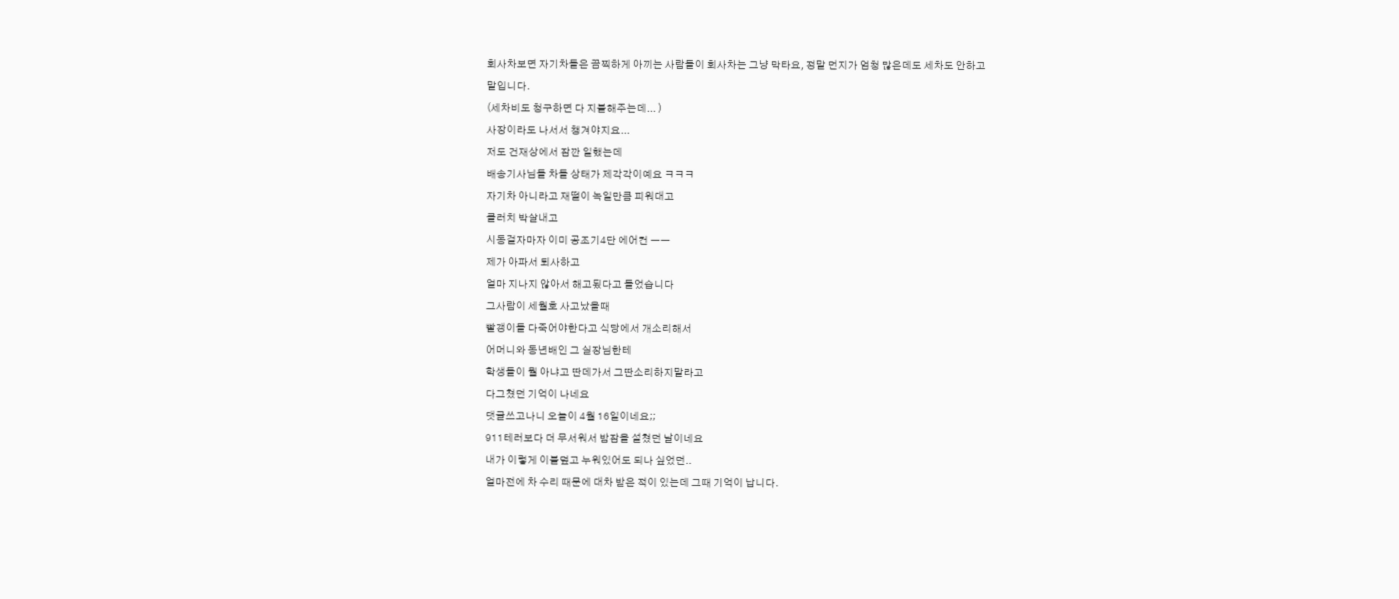회사차보면 자기차들은 끔찍하게 아끼는 사람들이 회사차는 그냥 막타요, 정말 먼지가 엄청 많은데도 세차도 안하고
말입니다.
(세차비도 청구하면 다 지불해주는데... )
사장이라도 나서서 챙겨야지요...
저도 건재상에서 잠깐 일했는데
배송기사님들 차들 상태가 제각각이예요 ㅋㅋㅋ
자기차 아니라고 재떨이 녹일만큼 피워대고
클러치 박살내고
시동걸자마자 이미 공조기4단 에어컨 ㅡㅡ
제가 아파서 퇴사하고
얼마 지나지 않아서 해고됬다고 들었습니다
그사람이 세월호 사고났을때
빨갱이들 다죽어야한다고 식당에서 개소리해서
어머니와 동년배인 그 실장님한테
학생들이 뭘 아냐고 딴데가서 그딴소리하지말라고
다그쳤던 기억이 나네요
댓글쓰고나니 오늘이 4월 16일이네요;;
911테러보다 더 무서워서 밤잠을 설쳤던 날이네요
내가 이렇게 이불덮고 누워있어도 되나 싶었던..
얼마전에 차 수리 때문에 대차 받은 적이 있는데 그때 기억이 납니다.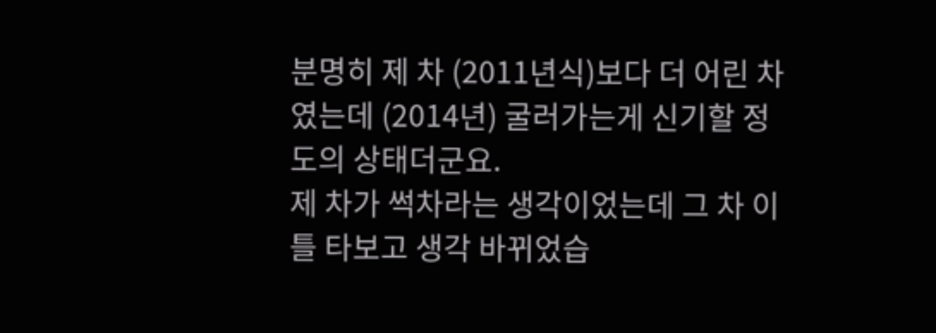분명히 제 차 (2011년식)보다 더 어린 차였는데 (2014년) 굴러가는게 신기할 정도의 상태더군요.
제 차가 썩차라는 생각이었는데 그 차 이틀 타보고 생각 바뀌었습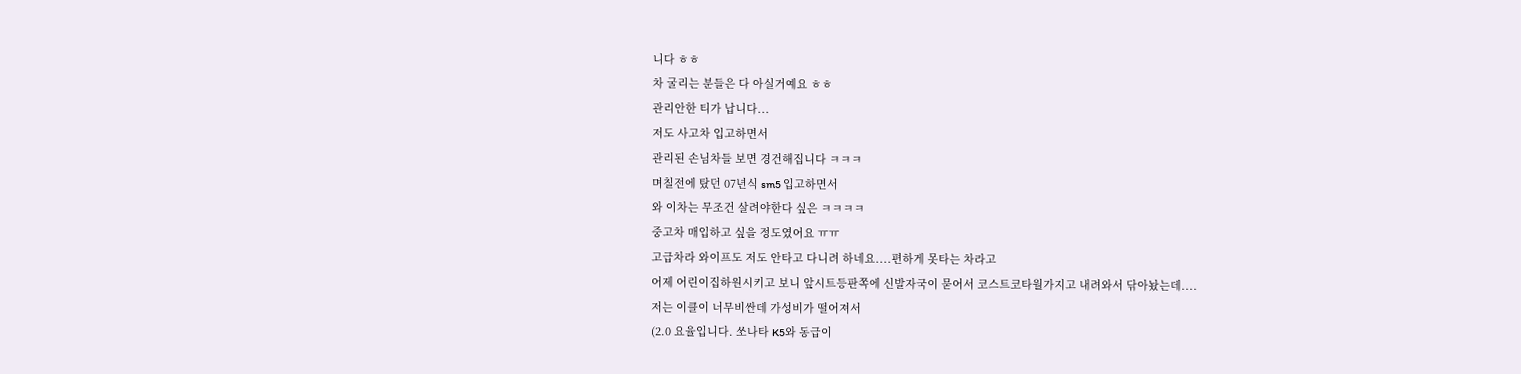니다 ㅎㅎ
차 굴리는 분들은 다 아실거예요 ㅎㅎ
관리안한 티가 납니다...
저도 사고차 입고하면서
관리된 손님차들 보면 경건해집니다 ㅋㅋㅋ
며칠전에 탔던 07년식 sm5 입고하면서
와 이차는 무조건 살려야한다 싶은 ㅋㅋㅋㅋ
중고차 매입하고 싶을 정도였어요 ㅠㅠ
고급차라 와이프도 저도 안타고 다니려 하네요....편하게 못타는 차라고
어제 어린이집하원시키고 보니 앞시트등판쪽에 신발자국이 묻어서 코스트코타월가지고 내려와서 닦아놨는데....
저는 이클이 너무비싼데 가성비가 떨어져서
(2.0 요율입니다. 쏘나타 K5와 동급이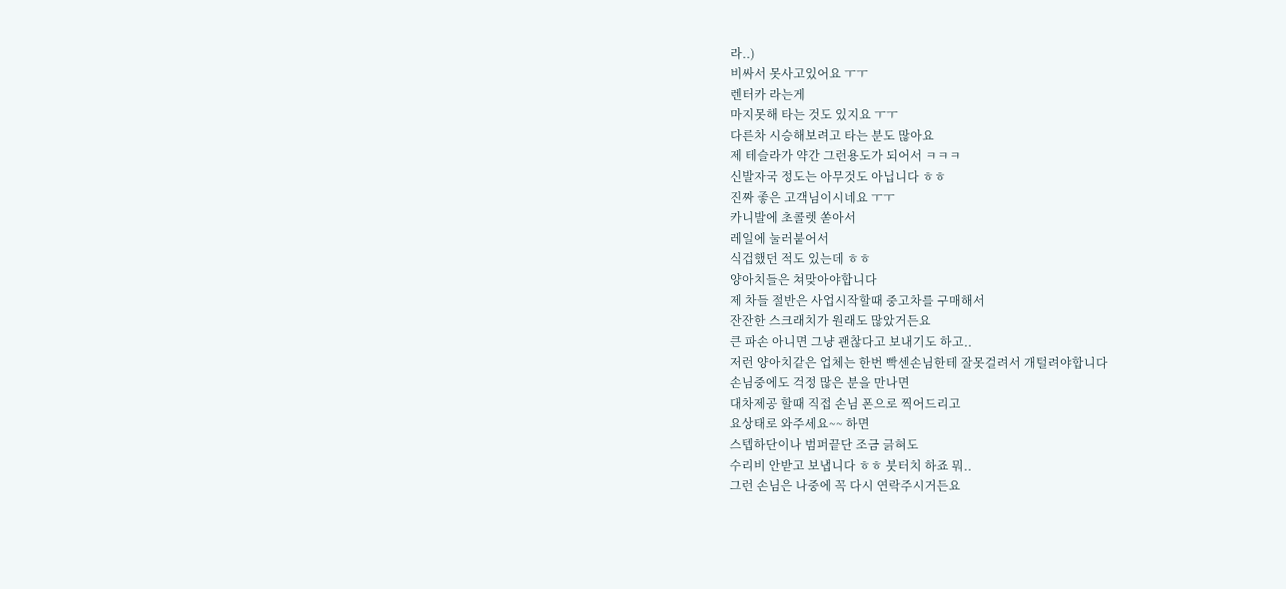라..)
비싸서 못사고있어요 ㅜㅜ
렌터카 라는게
마지못해 타는 것도 있지요 ㅜㅜ
다른차 시승해보려고 타는 분도 많아요
제 테슬라가 약간 그런용도가 되어서 ㅋㅋㅋ
신발자국 정도는 아무것도 아닙니다 ㅎㅎ
진짜 좋은 고객님이시네요 ㅜㅜ
카니발에 초콜렛 쏟아서
레일에 눌러붙어서
식겁했던 적도 있는데 ㅎㅎ
양아치들은 쳐맞아야합니다
제 차들 절반은 사업시작할때 중고차를 구매해서
잔잔한 스크래치가 원래도 많았거든요
큰 파손 아니면 그냥 괜찮다고 보내기도 하고..
저런 양아치같은 업체는 한번 빡센손님한테 잘못걸려서 개털려야합니다
손님중에도 걱정 많은 분을 만나면
대차제공 할때 직접 손님 폰으로 찍어드리고
요상태로 와주세요~~ 하면
스텝하단이나 범퍼끝단 조금 긁혀도
수리비 안받고 보냅니다 ㅎㅎ 붓터치 하죠 뭐..
그런 손님은 나중에 꼭 다시 연락주시거든요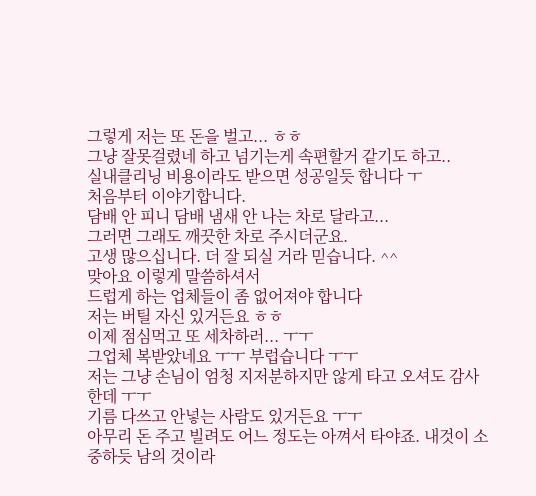그렇게 저는 또 돈을 벌고... ㅎㅎ
그냥 잘못걸렸네 하고 넘기는게 속편할거 같기도 하고..
실내클리닝 비용이라도 받으면 성공일듯 합니다 ㅜ
처음부터 이야기합니다.
담배 안 피니 담배 냄새 안 나는 차로 달라고...
그러면 그래도 깨끗한 차로 주시더군요.
고생 많으십니다. 더 잘 되실 거라 믿습니다. ^^
맞아요 이렇게 말씀하셔서
드럽게 하는 업체들이 좀 없어져야 합니다
저는 버틸 자신 있거든요 ㅎㅎ
이제 점심먹고 또 세차하러... ㅜㅜ
그업체 복받았네요 ㅜㅜ 부럽습니다 ㅜㅜ
저는 그냥 손님이 엄청 지저분하지만 않게 타고 오셔도 감사한데 ㅜㅜ
기름 다쓰고 안넣는 사람도 있거든요 ㅜㅜ
아무리 돈 주고 빌려도 어느 정도는 아껴서 타야죠. 내것이 소중하듯 남의 것이라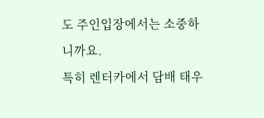도 주인입장에서는 소중하니까요.
특히 렌터카에서 담배 태우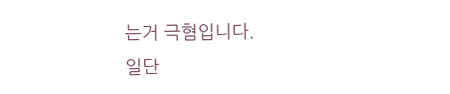는거 극혐입니다.
일단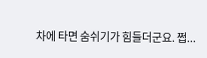차에 타면 숨쉬기가 힘들더군요. 쩝...